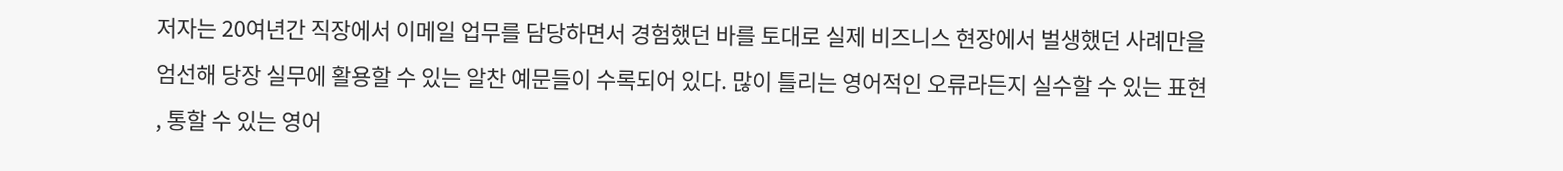저자는 20여년간 직장에서 이메일 업무를 담당하면서 경험했던 바를 토대로 실제 비즈니스 현장에서 벌생했던 사례만을 엄선해 당장 실무에 활용할 수 있는 알찬 예문들이 수록되어 있다. 많이 틀리는 영어적인 오류라든지 실수할 수 있는 표현 , 통할 수 있는 영어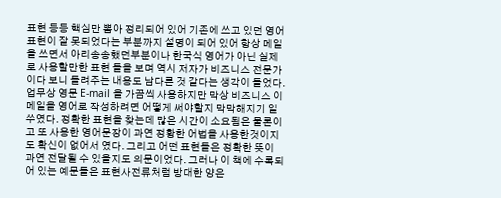표현 등등 핵심만 뽑아 정리되어 있어 기존에 쓰고 있던 영어표현이 잘 못되었다는 부분까지 설명이 되어 있어 항상 메일을 쓰면서 아리송송했던부분이나 한국식 영어가 아닌 실제로 사용할만한 표현 들을 보며 역시 저자가 비즈니스 전문가이다 보니 들려주는 내용도 남다른 것 같다는 생각이 들었다. 업무상 영문 E-mail 을 가끔씩 사용하지만 막상 비즈니스 이메일을 영어로 작성하려면 어떻게 써야할지 막막해지기 일쑤였다. 정확한 표현을 찾는데 많은 시간이 소요됨은 물론이고 또 사용한 영어문장이 과연 정황한 어법을 사용한것이지도 확신이 없어서 였다. 그리고 어떤 표현들은 정확한 뜻이 과연 전달될 수 있을지도 의문이었다. 그러나 이 책에 수록되어 있는 예문들은 표현사전류처럼 방대한 양은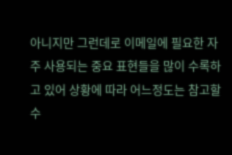아니지만 그런데로 이메일에 필요한 자주 사용되는 중요 표현들을 많이 수록하고 있어 상황에 따라 어느정도는 참고할 수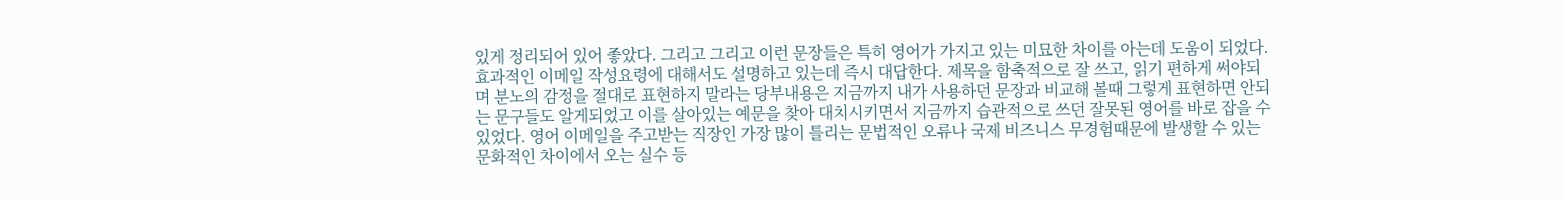있게 정리되어 있어 좋았다. 그리고 그리고 이런 문장들은 특히 영어가 가지고 있는 미묘한 차이를 아는데 도움이 되었다. 효과적인 이메일 작성요령에 대해서도 설명하고 있는데 즉시 대답한다. 제목을 함축적으로 잘 쓰고, 읽기 편하게 써야되며 분노의 감정을 절대로 표현하지 말라는 당부내용은 지금까지 내가 사용하던 문장과 비교해 볼때 그렇게 표현하면 안되는 문구들도 알게되었고 이를 살아있는 예문을 찾아 대치시키면서 지금까지 습관적으로 쓰던 잘못된 영어를 바로 잡을 수 있었다. 영어 이메일을 주고받는 직장인 가장 많이 틀리는 문법적인 오류나 국제 비즈니스 무경험때문에 발생할 수 있는 문화적인 차이에서 오는 실수 등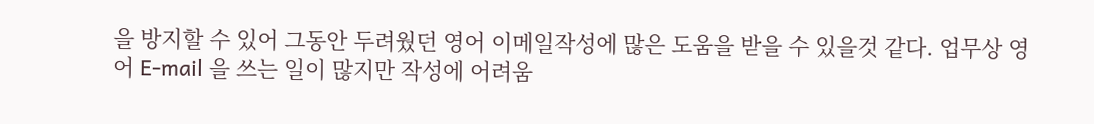을 방지할 수 있어 그동안 두려웠던 영어 이메일작성에 많은 도움을 받을 수 있을것 같다. 업무상 영어 E-mail 을 쓰는 일이 많지만 작성에 어려움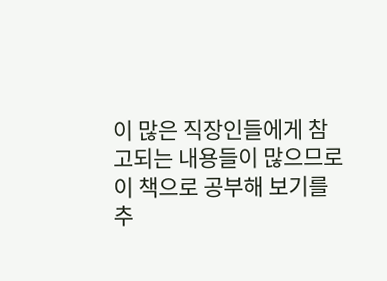이 많은 직장인들에게 참고되는 내용들이 많으므로 이 책으로 공부해 보기를 추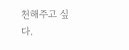천해주고 싶다.